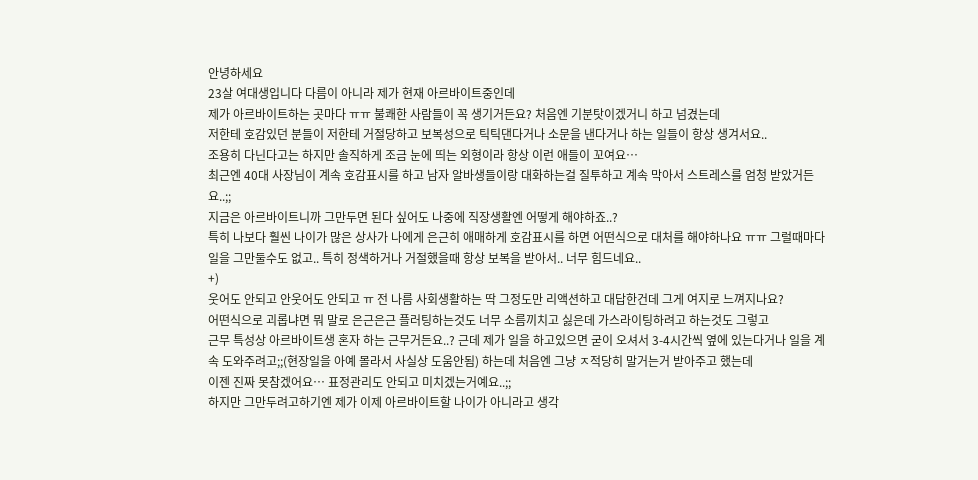안녕하세요
23살 여대생입니다 다름이 아니라 제가 현재 아르바이트중인데
제가 아르바이트하는 곳마다 ㅠㅠ 불쾌한 사람들이 꼭 생기거든요? 처음엔 기분탓이겠거니 하고 넘겼는데
저한테 호감있던 분들이 저한테 거절당하고 보복성으로 틱틱댄다거나 소문을 낸다거나 하는 일들이 항상 생겨서요..
조용히 다닌다고는 하지만 솔직하게 조금 눈에 띄는 외형이라 항상 이런 애들이 꼬여요…
최근엔 40대 사장님이 계속 호감표시를 하고 남자 알바생들이랑 대화하는걸 질투하고 계속 막아서 스트레스를 엄청 받았거든요..;;
지금은 아르바이트니까 그만두면 된다 싶어도 나중에 직장생활엔 어떻게 해야하죠..?
특히 나보다 훨씬 나이가 많은 상사가 나에게 은근히 애매하게 호감표시를 하면 어떤식으로 대처를 해야하나요 ㅠㅠ 그럴때마다 일을 그만둘수도 없고.. 특히 정색하거나 거절했을때 항상 보복을 받아서.. 너무 힘드네요..
+)
웃어도 안되고 안웃어도 안되고 ㅠ 전 나름 사회생활하는 딱 그정도만 리액션하고 대답한건데 그게 여지로 느껴지나요?
어떤식으로 괴롭냐면 뭐 말로 은근은근 플러팅하는것도 너무 소름끼치고 싫은데 가스라이팅하려고 하는것도 그렇고
근무 특성상 아르바이트생 혼자 하는 근무거든요..? 근데 제가 일을 하고있으면 굳이 오셔서 3-4시간씩 옆에 있는다거나 일을 계속 도와주려고;;(현장일을 아예 몰라서 사실상 도움안됨) 하는데 처음엔 그냥 ㅈ적당히 말거는거 받아주고 했는데
이젠 진짜 못참겠어요… 표정관리도 안되고 미치겠는거예요..;;
하지만 그만두려고하기엔 제가 이제 아르바이트할 나이가 아니라고 생각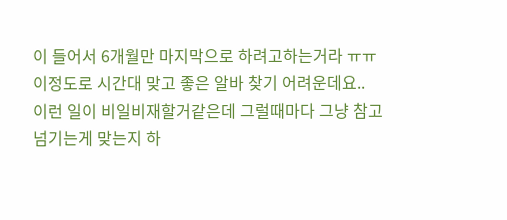이 들어서 6개월만 마지막으로 하려고하는거라 ㅠㅠ이정도로 시간대 맞고 좋은 알바 찾기 어려운데요..
이런 일이 비일비재할거같은데 그럴때마다 그냥 참고 넘기는게 맞는지 하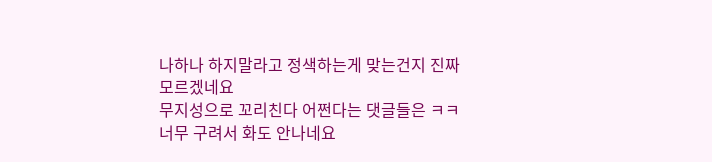나하나 하지말라고 정색하는게 맞는건지 진짜 모르겠네요
무지성으로 꼬리친다 어쩐다는 댓글들은 ㅋㅋ 너무 구려서 화도 안나네요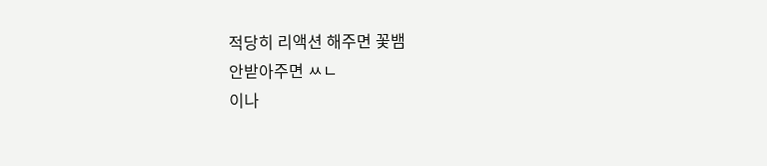적당히 리액션 해주면 꽃뱀
안받아주면 ㅆㄴ
이나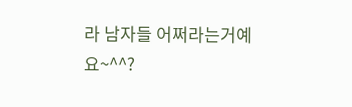라 남자들 어쩌라는거예요~^^?